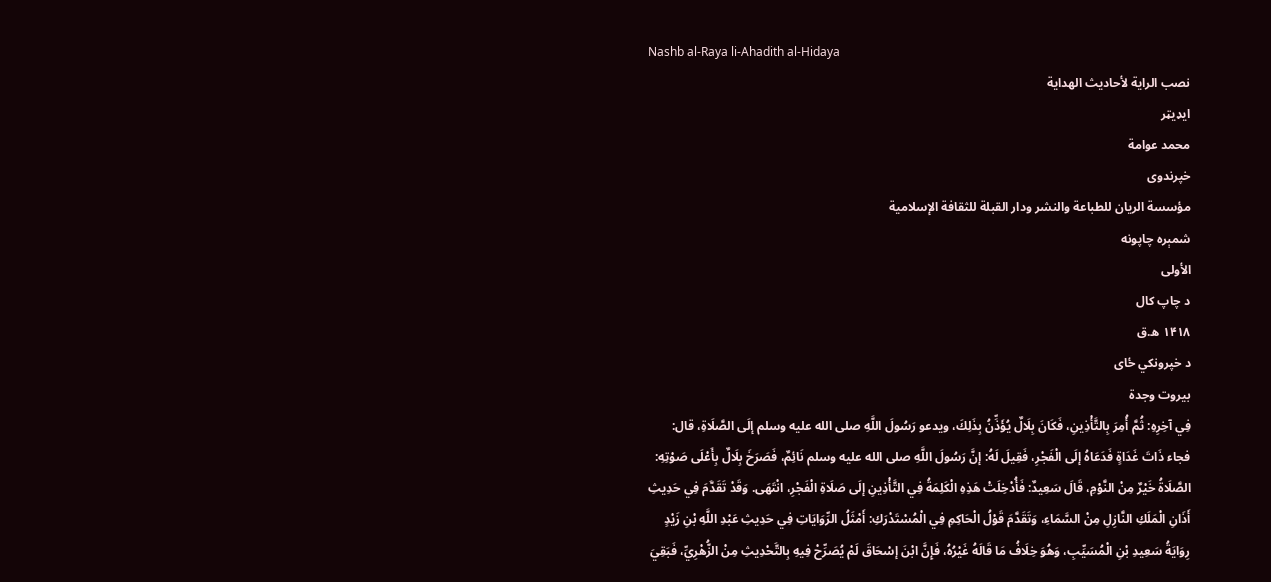Nashb al-Raya li-Ahadith al-Hidaya
نصب الراية لأحاديث الهداية
ایډیټر
محمد عوامة
خپرندوی
مؤسسة الريان للطباعة والنشر ودار القبلة للثقافة الإسلامية
شمېره چاپونه
الأولى
د چاپ کال
۱۴۱۸ ه.ق
د خپرونکي ځای
بيروت وجدة
فِي آخِرِهِ: ثُمَّ أُمِرَ بِالتَّأْذِينِ، فَكَانَ بِلَالٌ يُؤَذِّنُ بِذَلِكَ، ويدعو رَسُولَ اللَّهِ صلى الله عليه وسلم إلَى الصَّلَاةِ، قال: فجاء ذَاتَ غَدَاةٍ فَدَعَاهُ إلَى الْفَجْرِ، فَقِيلَ لَهُ: إنَّ رَسُولَ اللَّهِ صلى الله عليه وسلم نَائِمٌ، فَصَرَخَ بِلَالٌ بِأَعْلَى صَوْتِهِ: الصَّلَاةُ خَيْرٌ مِنْ النَّوْمِ، قَالَ سَعِيدٌ: فَأُدْخِلَتْ هَذِهِ الْكَلِمَةُ فِي التَّأْذِينِ إلَى صَلَاةِ الْفَجْرِ، انْتَهَى. وَقَدْ تَقَدَّمَ فِي حَدِيثِ أَذَانِ الْمَلَكِ النَّازِلِ مِنْ السَّمَاءِ، وَتَقَدَّمَ قَوْلُ الْحَاكِمِ فِي الْمُسْتَدْرَكِ: أَمْثَلُ الرِّوَايَاتِ فِي حَدِيثِ عَبْدِ اللَّهِ بْنِ زَيْدٍ رِوَايَةُ سَعِيدِ بْنِ الْمُسَيِّبِ، وَهُوَ خِلَافُ مَا قَالَهُ غَيْرُهُ، فَإِنَّ ابْنَ إسْحَاقَ لَمْ يُصَرِّحْ فِيهِ بِالتَّحْدِيثِ مِنْ الزُّهْرِيِّ، فَبَقِيَ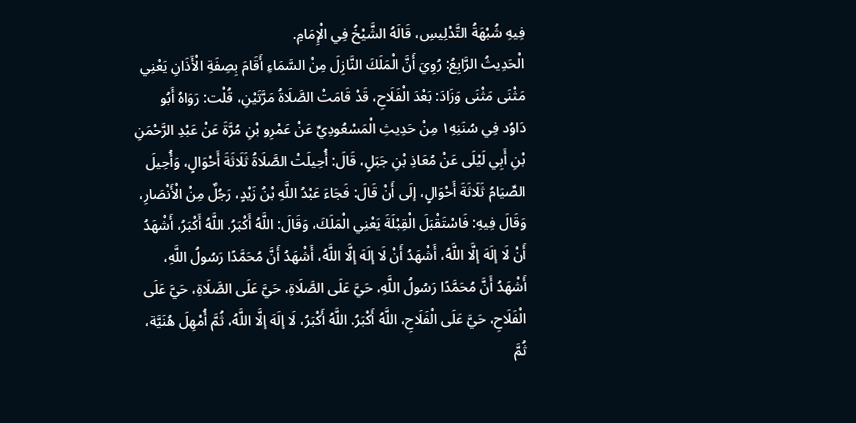فِيهِ شُبْهَةُ التَّدْلِيسِ، قَالَهُ الشَّيْخُ فِي الْإِمَامِ.
الْحَدِيثُ الرَّابِعُ: رُوِيَ أَنَّ الْمَلَكَ النَّازِلَ مِنْ السَّمَاءِ أَقَامَ بِصِفَةِ الْأَذَانِ يَعْنِي مَثْنَى مَثْنَى وَزَادَ: بَعْدَ الْفَلَاحِ، قَدْ قَامَتْ الصَّلَاةُ مَرَّتَيْنِ، قُلْت: رَوَاهُ أَبُو دَاوُد فِي سُنَنِهِ١ مِنْ حَدِيثِ الْمَسْعُودِيِّ عَنْ عَمْرِو بْنِ مُرَّةَ عَنْ عَبْدِ الرَّحْمَنِ بْنِ أَبِي لَيْلَى عَنْ مُعَاذِ بْنِ جَبَلٍ، قَالَ: أُحِيلَتْ الصَّلَاةُ ثَلَاثَةَ أَحْوَالٍ، وَأُحِيلَ الصِّيَامُ ثَلَاثَةَ أَحْوَالٍ، إلَى أَنْ قَالَ: فَجَاءَ عَبْدُ اللَّهِ بْنُ زَيْدٍ، رَجُلٌ مِنْ الْأَنْصَارِ، وَقَالَ فِيهِ: فَاسْتَقْبَلَ الْقِبْلَةَ يَعْنِي الْمَلَكَ، وَقَالَ: اللَّهُ أَكْبَرُ. اللَّهُ أَكْبَرُ، أَشْهَدُ أَنْ لَا إلَهَ إلَّا اللَّهُ، أَشْهَدُ أَنْ لَا إلَهَ إلَّا اللَّهُ، أَشْهَدُ أَنَّ مُحَمَّدًا رَسُولُ اللَّهِ، أَشْهَدُ أَنَّ مُحَمَّدًا رَسُولُ اللَّهِ، حَيَّ عَلَى الصَّلَاةِ، حَيَّ عَلَى الصَّلَاةِ، حَيَّ عَلَى الْفَلَاحِ، حَيَّ عَلَى الْفَلَاحِ، اللَّهُ أَكْبَرُ. اللَّهُ أَكْبَرُ، لَا إلَهَ إلَّا اللَّهُ، ثُمَّ أُمْهِلَ هُنَيَّة، ثُمَّ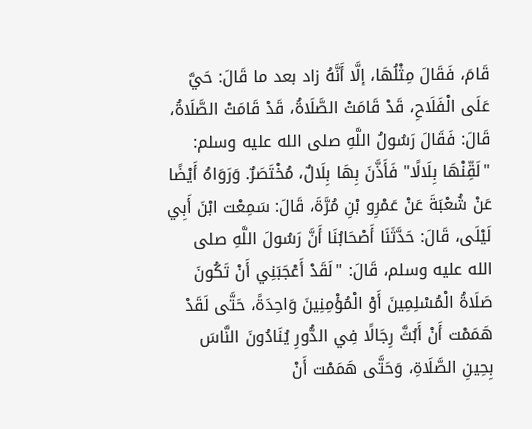قَامَ، فَقَالَ مِثْلُهَا، إلَّا أَنَّهُ زاد بعد ما قَالَ: حَيَّ عَلَى الْفَلَاحِ، قَدْ قَامَتْ الصَّلَاةُ، قَدْ قَامَتْ الصَّلَاةُ، قَالَ: فَقَالَ رَسُولُ اللَّهِ صلى الله عليه وسلم: "لَقِّنْهَا بِلَالًا" فَأَذَّنَ بِهَا بِلَالٌ، مُخْتَصَرٌ. وَرَوَاهُ أَيْضًا عَنْ شُعْبَةَ عَنْ عَمْرِو بْنِ مُرَّةَ، قَالَ: سَمِعْت ابْنَ أَبِي لَيْلَى، قَالَ: حَدَّثَنَا أَصْحَابُنَا أَنَّ رَسُولَ اللَّهِ صلى الله عليه وسلم، قَالَ: "لَقَدْ أَعْجَبَنِي أَنْ تَكُونَ صَلَاةُ الْمُسْلِمِينَ أَوْ الْمُؤْمِنِينَ وَاحِدَةً، حَتَّى لَقَدْ هَمَمْت أَنْ أَبُثَّ رِجَالًا فِي الدُّورِ يُنَادُونَ النَّاسَ بِحِينِ الصَّلَاةِ، وَحَتَّى هَمَمْت أَنْ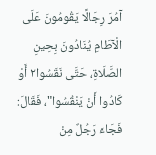آمُرَ رِجَالًا يَقُومُونَ عَلَى الْآطَامِ يُنَادُونَ بِحِينِ الصَّلَاةِ، حَتَّى نَقَسُوا٢ أَوْ كَادُوا أَنْ يَنْقُسُوا"، فَقَالَ: فَجَاءَ رَجُلٌ مِنْ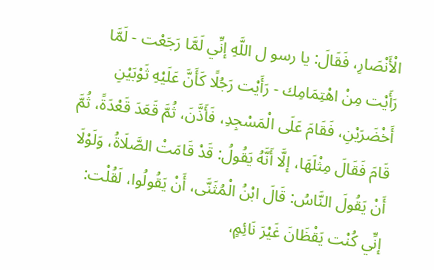الْأَنْصَارِ، فَقَالَ: يا رسو ل اللَّهِ إنِّي لَمَّا رَجَعْت - لَمَّا رَأَيْت مِنْ اهْتِمَامِك - رَأَيْت رَجُلًا كَأَنَّ عَلَيْهِ ثَوْبَيْنِ أَخْضَرَيْنِ، فَقَامَ عَلَى الْمَسْجِدِ، فَأَذَّنَ، ثُمَّ قَعَدَ قَعْدَةً، ثُمَّ قَامَ فَقَالَ مِثْلَهَا، إلَّا أَنَّهُ يَقُولُ: قَدْ قَامَتْ الصَّلَاةُ، وَلَوْلَا أَنْ يَقُولَ النَّاسُ: قَالَ ابْنُ الْمُثَنَّى، أَنْ يَقُولُوا، لَقُلْت: إنِّي كُنْت يَقْظَانَ غَيْرَ نَائِمٍ،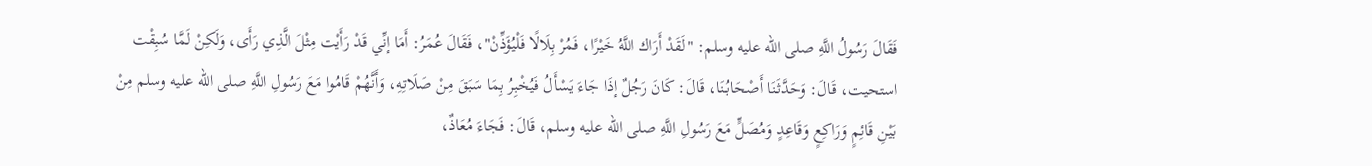فَقَالَ رَسُولُ اللَّهِ صلى الله عليه وسلم: "لَقَدْ أَرَاك اللَّهُ خَيْرًا، فَمُرْ بِلَالًا فَلْيُؤَذِّنْ"، فَقَالَ عُمَرُ: أَمَا إنِّي قَدْ رَأَيْت مِثْلَ الَّذِي رَأَى، وَلَكِنْ لَمَّا سُبِقْت استحيت، قَالَ: وَحَدَّثَنَا أَصْحَابُنَا، قَالَ: كَانَ رَجُلٌ إذَا جَاءَ يَسْأَلُ فَيُخْبِرُ بِمَا سَبَقَ مِنْ صَلَاتِهِ، وَأَنَّهُمْ قَامُوا مَعَ رَسُولِ اللَّهِ صلى الله عليه وسلم مِنْ بَيْنِ قَائِمٍ وَرَاكِعٍ وَقَاعِدٍ وَمُصَلٍّ مَعَ رَسُولِ اللَّهِ صلى الله عليه وسلم، قَالَ: فَجَاءَ مُعَاذٌ،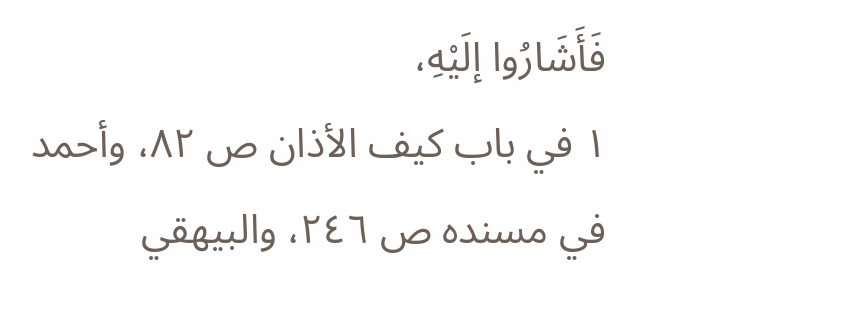فَأَشَارُوا إلَيْهِ،
١ في باب كيف الأذان ص ٨٢، وأحمد في مسنده ص ٢٤٦، والبيهقي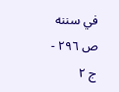في سننه ص ٢٩٦ - ج ٢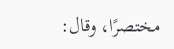مختصرًا، وقال: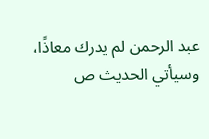عبد الرحمن لم يدرك معاذًا، وسيأتي الحديث ص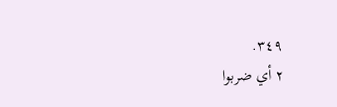٣٤٩.
٢ أي ضربوا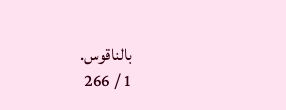بالناقوس.
1 / 266